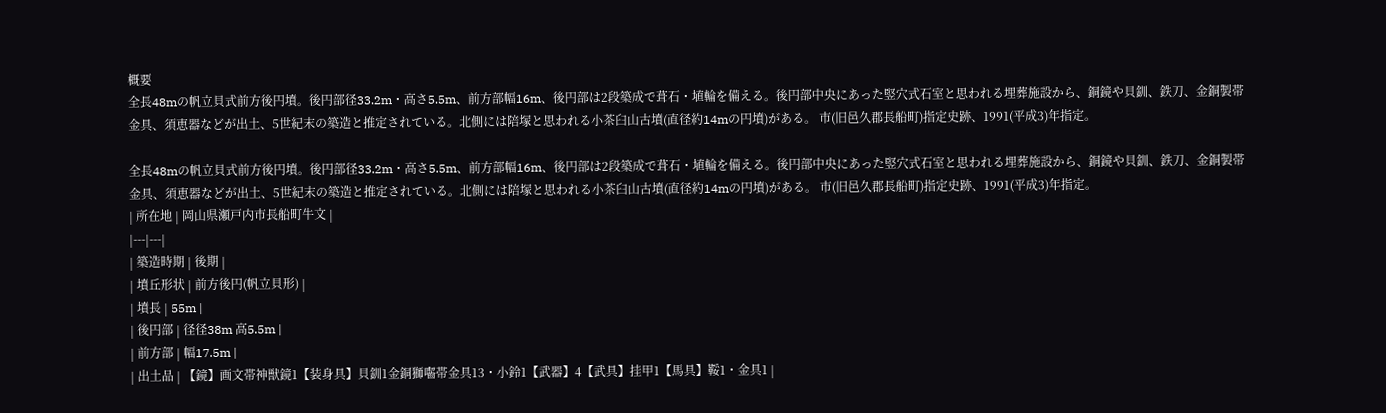概要
全長48mの帆立貝式前方後円墳。後円部径33.2m・高さ5.5m、前方部幅16m、後円部は2段築成で葺石・埴輪を備える。後円部中央にあった竪穴式石室と思われる埋葬施設から、銅鏡や貝釧、鉄刀、金銅製帯金具、須恵器などが出土、5世紀末の築造と推定されている。北側には陪塚と思われる小茶臼山古墳(直径約14mの円墳)がある。 市(旧邑久郡長船町)指定史跡、1991(平成3)年指定。

全長48mの帆立貝式前方後円墳。後円部径33.2m・高さ5.5m、前方部幅16m、後円部は2段築成で葺石・埴輪を備える。後円部中央にあった竪穴式石室と思われる埋葬施設から、銅鏡や貝釧、鉄刀、金銅製帯金具、須恵器などが出土、5世紀末の築造と推定されている。北側には陪塚と思われる小茶臼山古墳(直径約14mの円墳)がある。 市(旧邑久郡長船町)指定史跡、1991(平成3)年指定。
| 所在地 | 岡山県瀬戸内市長船町牛文 |
|---|---|
| 築造時期 | 後期 |
| 墳丘形状 | 前方後円(帆立貝形) |
| 墳長 | 55m |
| 後円部 | 径径38m 高5.5m |
| 前方部 | 幅17.5m |
| 出土品 | 【鏡】画文帯神獣鏡1【装身具】貝釧1金銅獅囓帯金具13・小鈴1【武器】4【武具】挂甲1【馬具】鞖1・金具1 |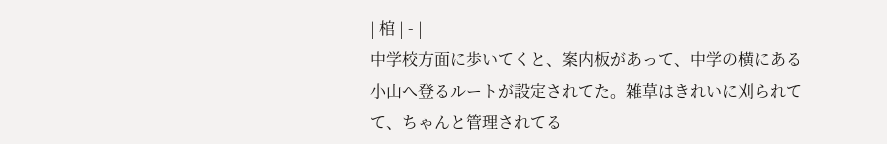| 棺 | - |
中学校方面に歩いてくと、案内板があって、中学の横にある小山へ登るルートが設定されてた。雑草はきれいに刈られてて、ちゃんと管理されてる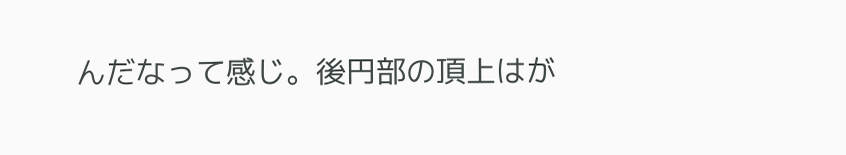んだなって感じ。後円部の頂上はが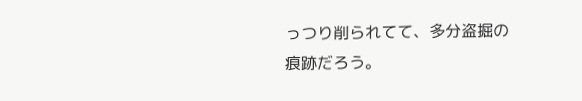っつり削られてて、多分盗掘の痕跡だろう。